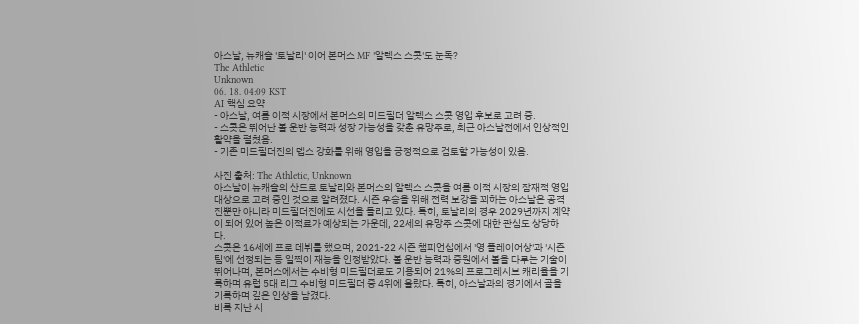아스날, 뉴캐슬 '토날리' 이어 본머스 MF '알렉스 스콧'도 눈독?
The Athletic
Unknown
06. 18. 04:09 KST
AI 핵심 요약
- 아스날, 여름 이적 시장에서 본머스의 미드필더 알렉스 스콧 영입 후보로 고려 중.
- 스콧은 뛰어난 볼 운반 능력과 성장 가능성을 갖춘 유망주로, 최근 아스날전에서 인상적인 활약을 펼쳤음.
- 기존 미드필더진의 뎁스 강화를 위해 영입을 긍정적으로 검토할 가능성이 있음.

사진 출처: The Athletic, Unknown
아스날이 뉴캐슬의 산드로 토날리와 본머스의 알렉스 스콧을 여름 이적 시장의 잠재적 영입 대상으로 고려 중인 것으로 알려졌다. 시즌 우승을 위해 전력 보강을 꾀하는 아스날은 공격진뿐만 아니라 미드필더진에도 시선을 돌리고 있다. 특히, 토날리의 경우 2029년까지 계약이 되어 있어 높은 이적료가 예상되는 가운데, 22세의 유망주 스콧에 대한 관심도 상당하다.
스콧은 16세에 프로 데뷔를 했으며, 2021-22 시즌 챔피언십에서 '영 플레이어상'과 '시즌 팀'에 선정되는 등 일찍이 재능을 인정받았다. 볼 운반 능력과 중원에서 볼을 다루는 기술이 뛰어나며, 본머스에서는 수비형 미드필더로도 기용되어 21%의 프로그레시브 캐리율을 기록하며 유럽 5대 리그 수비형 미드필더 중 4위에 올랐다. 특히, 아스날과의 경기에서 골을 기록하며 깊은 인상을 남겼다.
비록 지난 시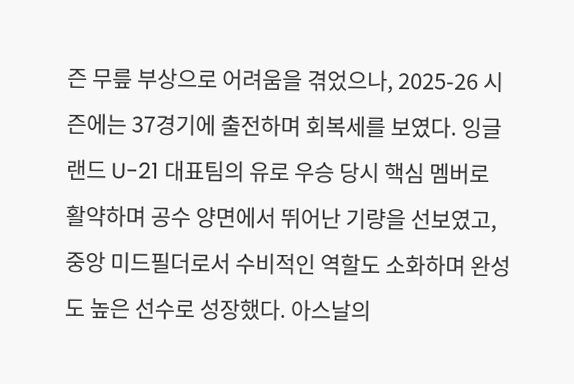즌 무릎 부상으로 어려움을 겪었으나, 2025-26 시즌에는 37경기에 출전하며 회복세를 보였다. 잉글랜드 U-21 대표팀의 유로 우승 당시 핵심 멤버로 활약하며 공수 양면에서 뛰어난 기량을 선보였고, 중앙 미드필더로서 수비적인 역할도 소화하며 완성도 높은 선수로 성장했다. 아스날의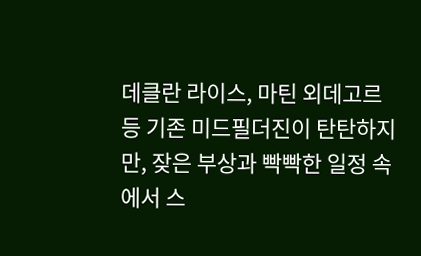데클란 라이스, 마틴 외데고르 등 기존 미드필더진이 탄탄하지만, 잦은 부상과 빡빡한 일정 속에서 스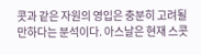콧과 같은 자원의 영입은 충분히 고려될 만하다는 분석이다. 아스날은 현재 스콧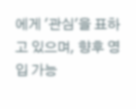에게 '관심'을 표하고 있으며, 향후 영입 가능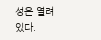성은 열려 있다.